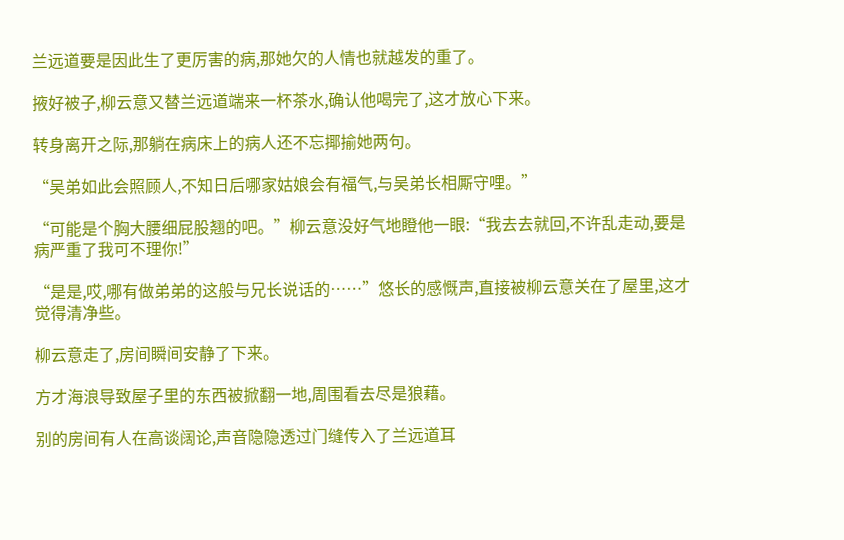兰远道要是因此生了更厉害的病,那她欠的人情也就越发的重了。

掖好被子,柳云意又替兰远道端来一杯茶水,确认他喝完了,这才放心下来。

转身离开之际,那躺在病床上的病人还不忘揶揄她两句。

“吴弟如此会照顾人,不知日后哪家姑娘会有福气,与吴弟长相厮守哩。”

“可能是个胸大腰细屁股翘的吧。”柳云意没好气地瞪他一眼:“我去去就回,不许乱走动,要是病严重了我可不理你!”

“是是,哎,哪有做弟弟的这般与兄长说话的……”悠长的感慨声,直接被柳云意关在了屋里,这才觉得清净些。

柳云意走了,房间瞬间安静了下来。

方才海浪导致屋子里的东西被掀翻一地,周围看去尽是狼藉。

别的房间有人在高谈阔论,声音隐隐透过门缝传入了兰远道耳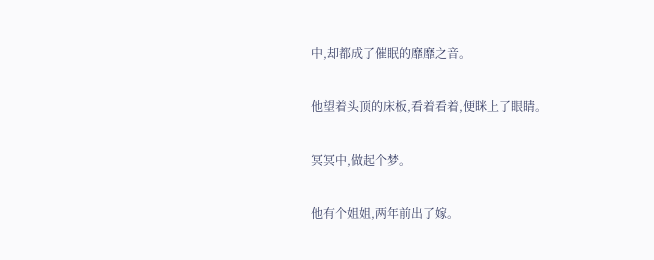中,却都成了催眠的靡靡之音。

他望着头顶的床板,看着看着,便眯上了眼睛。

冥冥中,做起个梦。

他有个姐姐,两年前出了嫁。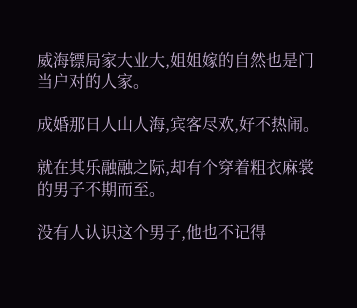威海镖局家大业大,姐姐嫁的自然也是门当户对的人家。

成婚那日人山人海,宾客尽欢,好不热闹。

就在其乐融融之际,却有个穿着粗衣麻裳的男子不期而至。

没有人认识这个男子,他也不记得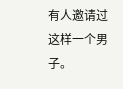有人邀请过这样一个男子。